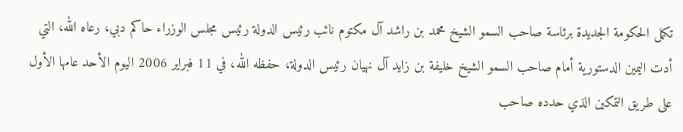تكمل الحكومة الجديدة برئاسة صاحب السمو الشيخ محمد بن راشد آل مكتوم نائب رئيس الدولة رئيس مجلس الوزراء حاكم دبي، رعاه الله، التي أدت اليمين الدستورية أمام صاحب السمو الشيخ خليفة بن زايد آل نهيان رئيس الدولة، حفظه الله، في 11 فبراير 2006 اليوم الأحد عامها الأول على طريق التمكين الذي حدده صاحب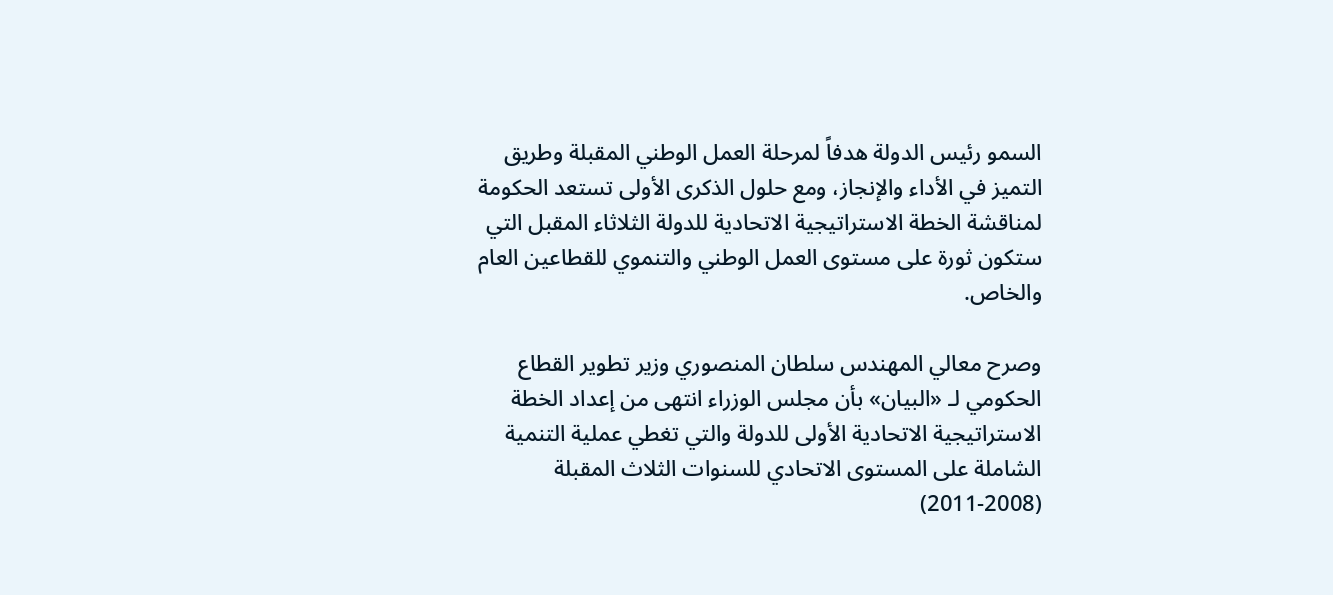السمو رئيس الدولة هدفاً لمرحلة العمل الوطني المقبلة وطريق التميز في الأداء والإنجاز، ومع حلول الذكرى الأولى تستعد الحكومة لمناقشة الخطة الاستراتيجية الاتحادية للدولة الثلاثاء المقبل التي ستكون ثورة على مستوى العمل الوطني والتنموي للقطاعين العام والخاص.

وصرح معالي المهندس سلطان المنصوري وزير تطوير القطاع الحكومي لـ «البيان» بأن مجلس الوزراء انتهى من إعداد الخطة الاستراتيجية الاتحادية الأولى للدولة والتي تغطي عملية التنمية الشاملة على المستوى الاتحادي للسنوات الثلاث المقبلة (2008-2011)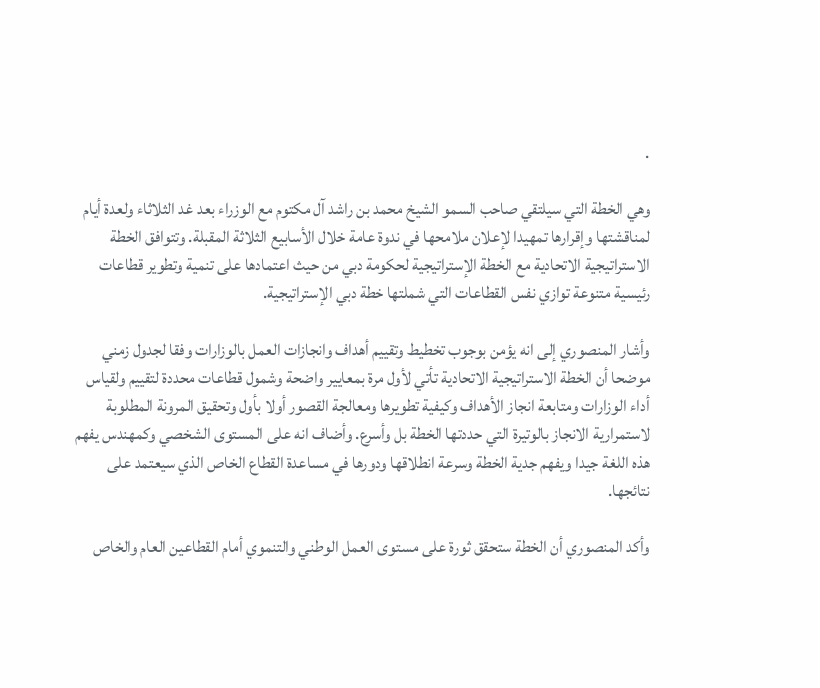.

وهي الخطة التي سيلتقي صاحب السمو الشيخ محمد بن راشد آل مكتوم مع الوزراء بعد غد الثلاثاء ولعدة أيام لمناقشتها وإقرارها تمهيدا لإعلان ملامحها في ندوة عامة خلال الأسابيع الثلاثة المقبلة. وتتوافق الخطة الاستراتيجية الاتحادية مع الخطة الإستراتيجية لحكومة دبي من حيث اعتمادها على تنمية وتطوير قطاعات رئيسية متنوعة توازي نفس القطاعات التي شملتها خطة دبي الإستراتيجية.

وأشار المنصوري إلى انه يؤمن بوجوب تخطيط وتقييم أهداف وانجازات العمل بالوزارات وفقا لجدول زمني موضحا أن الخطة الاستراتيجية الاتحادية تأتي لأول مرة بمعايير واضحة وشمول قطاعات محددة لتقييم ولقياس أداء الوزارات ومتابعة انجاز الأهداف وكيفية تطويرها ومعالجة القصور أولا بأول وتحقيق المرونة المطلوبة لاستمرارية الانجاز بالوتيرة التي حددتها الخطة بل وأسرع. وأضاف انه على المستوى الشخصي وكمهندس يفهم هذه اللغة جيدا ويفهم جدية الخطة وسرعة انطلاقها ودورها في مساعدة القطاع الخاص الذي سيعتمد على نتائجها.

وأكد المنصوري أن الخطة ستحقق ثورة على مستوى العمل الوطني والتنموي أمام القطاعين العام والخاص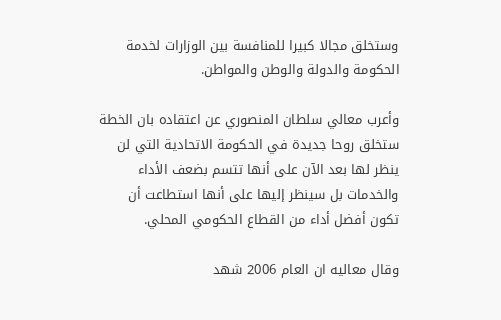وستخلق مجالا كبيرا للمنافسة بين الوزارات لخدمة الحكومة والدولة والوطن والمواطن.

وأعرب معالي سلطان المنصوري عن اعتقاده بان الخطة ستخلق روحا جديدة في الحكومة الاتحادية التي لن ينظر لها بعد الآن على أنها تتسم بضعف الأداء والخدمات بل سينظر إليها على أنها استطاعت أن تكون أفضل أداء من القطاع الحكومي المحلي.

وقال معاليه ان العام 2006 شهد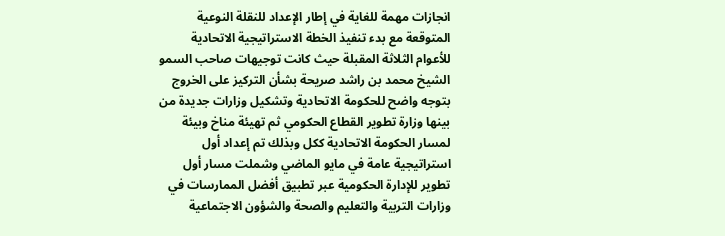انجازات مهمة للغاية في إطار الإعداد للنقلة النوعية المتوقعة مع بدء تنفيذ الخطة الاستراتيجية الاتحادية للأعوام الثلاثة المقبلة حيث كانت توجيهات صاحب السمو الشيخ محمد بن راشد صريحة بشأن التركيز على الخروج بتوجه واضح للحكومة الاتحادية وتشكيل وزارات جديدة من بينها وزارة تطوير القطاع الحكومي ثم تهيئة مناخ وبيئة لمسار الحكومة الاتحادية ككل وبذلك تم إعداد أول استراتيجية عامة في مايو الماضي وشملت مسار أول تطوير للإدارة الحكومية عبر تطبيق أفضل الممارسات في وزارات التربية والتعليم والصحة والشؤون الاجتماعية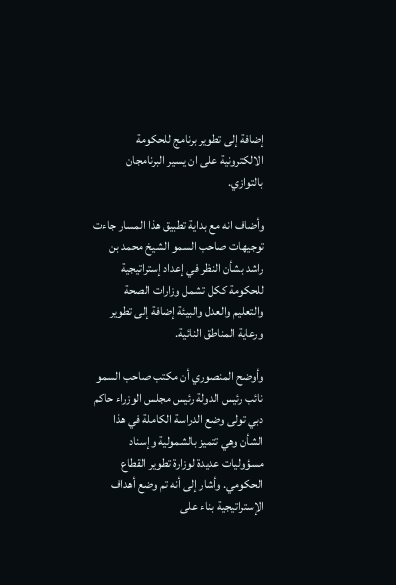إضافة إلى تطوير برنامج للحكومة الالكترونية على ان يسير البرنامجان بالتوازي.

وأضاف انه مع بداية تطبيق هذا المسار جاءت توجيهات صاحب السمو الشيخ محمد بن راشد بشأن النظر في إعداد إستراتيجية للحكومة ككل تشمل وزارات الصحة والتعليم والعدل والبيئة إضافة إلى تطوير ورعاية المناطق النائية.

وأوضح المنصوري أن مكتب صاحب السمو نائب رئيس الدولة رئيس مجلس الوزراء حاكم دبي تولى وضع الدراسة الكاملة في هذا الشأن وهي تتميز بالشمولية وإسناد مسؤوليات عديدة لوزارة تطوير القطاع الحكومي. وأشار إلى أنه تم وضع أهداف الإستراتيجية بناء على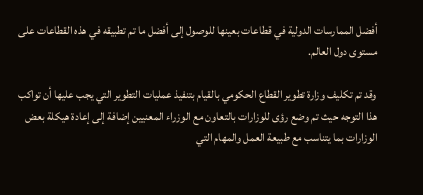أفضل الممارسات الدولية في قطاعات بعينها للوصول إلى أفضل ما تم تطبيقه في هذه القطاعات على مستوى دول العالم.

وقد تم تكليف وزارة تطوير القطاع الحكومي بالقيام بتنفيذ عمليات التطوير التي يجب عليها أن تواكب هذا التوجه حيث تم وضع رؤى للوزارات بالتعاون مع الوزراء المعنيين إضافة إلى إعادة هيكلة بعض الوزارات بما يتناسب مع طبيعة العمل والمهام التي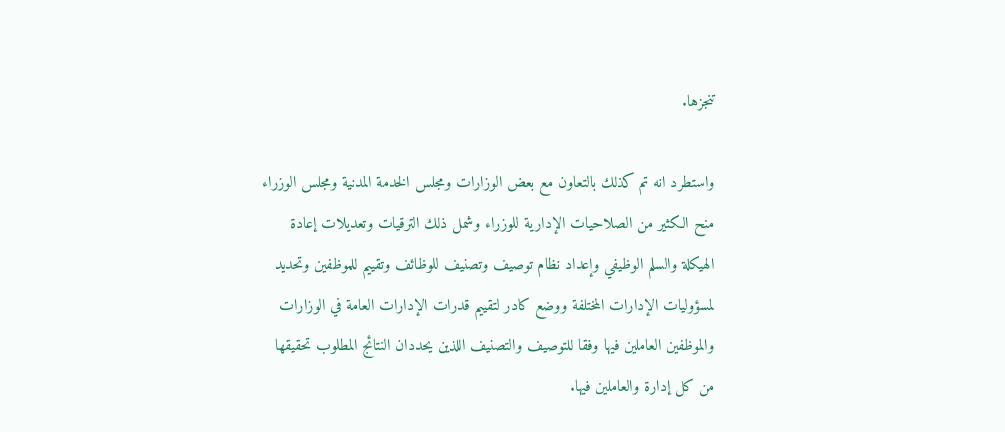تنجزها.

واستطرد انه تم كذلك بالتعاون مع بعض الوزارات ومجلس الخدمة المدنية ومجلس الوزراء منح الكثير من الصلاحيات الإدارية للوزراء وشمل ذلك الترقيات وتعديلات إعادة الهيكلة والسلم الوظيفي وإعداد نظام توصيف وتصنيف للوظائف وتقييم للموظفين وتحديد لمسؤوليات الإدارات المختلفة ووضع كادر لتقييم قدرات الإدارات العامة في الوزارات والموظفين العاملين فيها وفقا للتوصيف والتصنيف اللذين يحددان النتائج المطلوب تحقيقها من كل إدارة والعاملين فيها.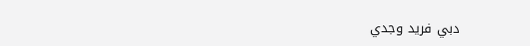دبي فريد وجدي